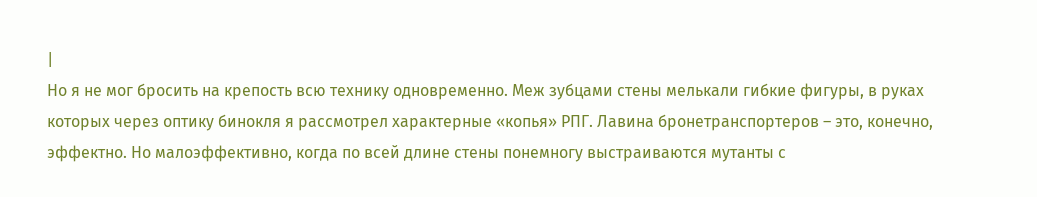|
Но я не мог бросить на крепость всю технику одновременно. Меж зубцами стены мелькали гибкие фигуры, в руках которых через оптику бинокля я рассмотрел характерные «копья» РПГ. Лавина бронетранспортеров – это, конечно, эффектно. Но малоэффективно, когда по всей длине стены понемногу выстраиваются мутанты с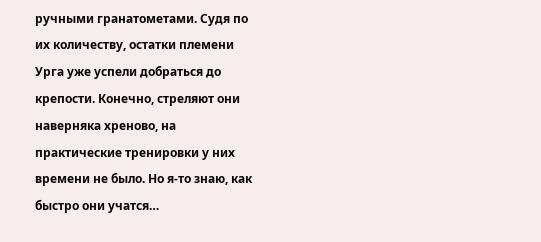ручными гранатометами. Судя по их количеству, остатки племени Урга уже успели добраться до крепости. Конечно, стреляют они наверняка хреново, на практические тренировки у них времени не было. Но я-то знаю, как быстро они учатся…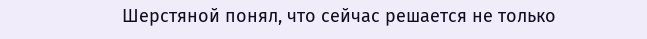Шерстяной понял, что сейчас решается не только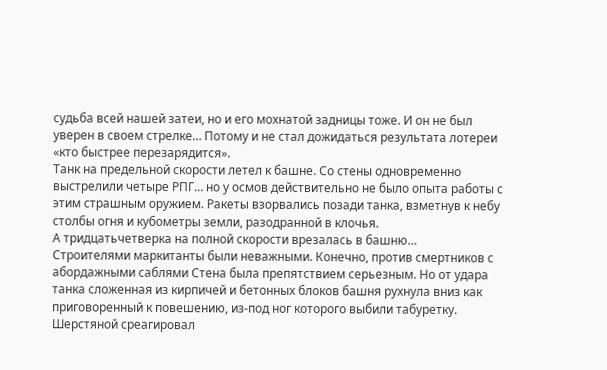судьба всей нашей затеи, но и его мохнатой задницы тоже. И он не был уверен в своем стрелке… Потому и не стал дожидаться результата лотереи «кто быстрее перезарядится».
Танк на предельной скорости летел к башне. Со стены одновременно выстрелили четыре РПГ… но у осмов действительно не было опыта работы с этим страшным оружием. Ракеты взорвались позади танка, взметнув к небу столбы огня и кубометры земли, разодранной в клочья.
А тридцатьчетверка на полной скорости врезалась в башню…
Строителями маркитанты были неважными. Конечно, против смертников с абордажными саблями Стена была препятствием серьезным. Но от удара танка сложенная из кирпичей и бетонных блоков башня рухнула вниз как приговоренный к повешению, из-под ног которого выбили табуретку.
Шерстяной среагировал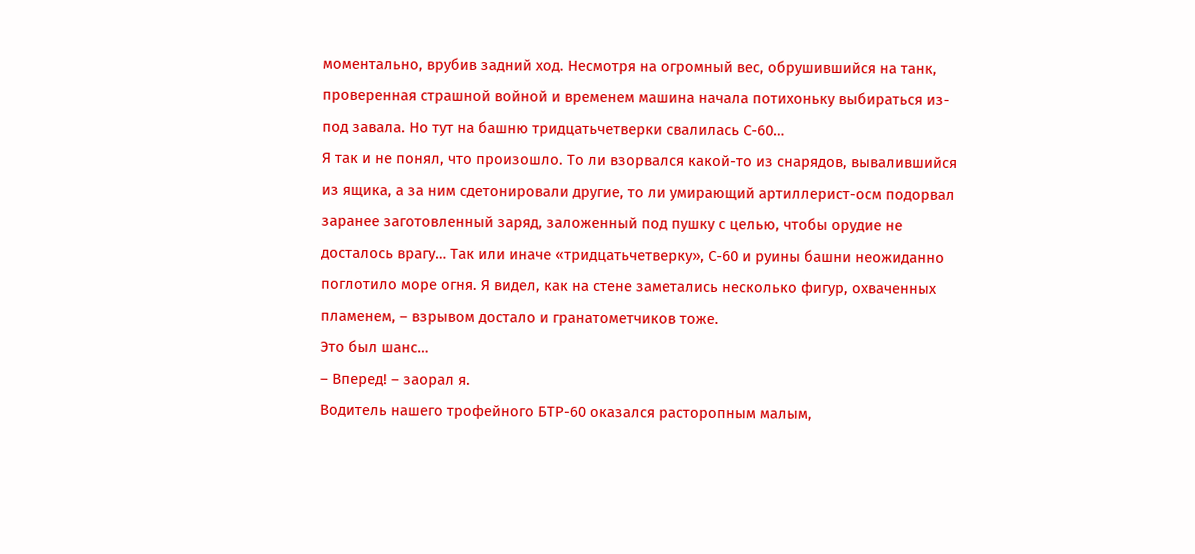моментально, врубив задний ход. Несмотря на огромный вес, обрушившийся на танк, проверенная страшной войной и временем машина начала потихоньку выбираться из-под завала. Но тут на башню тридцатьчетверки свалилась С-60…
Я так и не понял, что произошло. То ли взорвался какой-то из снарядов, вывалившийся из ящика, а за ним сдетонировали другие, то ли умирающий артиллерист-осм подорвал заранее заготовленный заряд, заложенный под пушку с целью, чтобы орудие не досталось врагу… Так или иначе «тридцатьчетверку», С-60 и руины башни неожиданно поглотило море огня. Я видел, как на стене заметались несколько фигур, охваченных пламенем, – взрывом достало и гранатометчиков тоже.
Это был шанс…
– Вперед! – заорал я.
Водитель нашего трофейного БТР-60 оказался расторопным малым,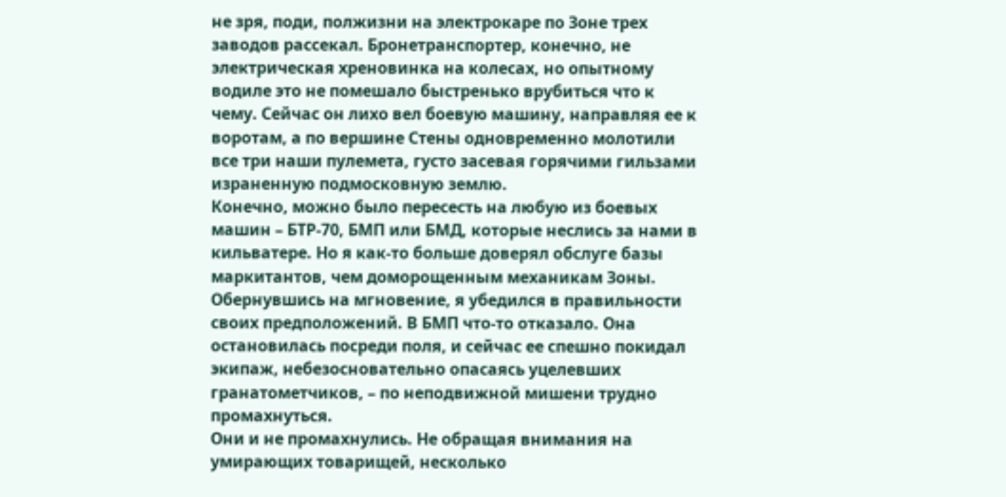не зря, поди, полжизни на электрокаре по Зоне трех заводов рассекал. Бронетранспортер, конечно, не электрическая хреновинка на колесах, но опытному водиле это не помешало быстренько врубиться что к чему. Сейчас он лихо вел боевую машину, направляя ее к воротам, а по вершине Стены одновременно молотили все три наши пулемета, густо засевая горячими гильзами израненную подмосковную землю.
Конечно, можно было пересесть на любую из боевых машин – БТР-70, БМП или БМД, которые неслись за нами в кильватере. Но я как-то больше доверял обслуге базы маркитантов, чем доморощенным механикам Зоны. Обернувшись на мгновение, я убедился в правильности своих предположений. В БМП что-то отказало. Она остановилась посреди поля, и сейчас ее спешно покидал экипаж, небезосновательно опасаясь уцелевших гранатометчиков, – по неподвижной мишени трудно промахнуться.
Они и не промахнулись. Не обращая внимания на умирающих товарищей, несколько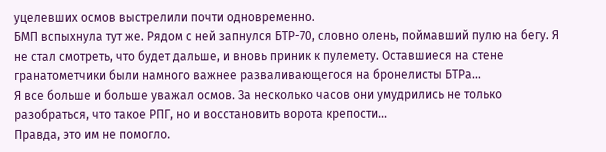уцелевших осмов выстрелили почти одновременно.
БМП вспыхнула тут же. Рядом с ней запнулся БТР-70, словно олень, поймавший пулю на бегу. Я не стал смотреть, что будет дальше, и вновь приник к пулемету. Оставшиеся на стене гранатометчики были намного важнее разваливающегося на бронелисты БТРа…
Я все больше и больше уважал осмов. За несколько часов они умудрились не только разобраться, что такое РПГ, но и восстановить ворота крепости…
Правда, это им не помогло.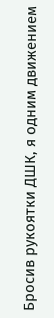Бросив рукоятки ДШК, я одним движением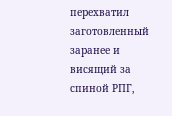перехватил заготовленный заранее и висящий за спиной РПГ,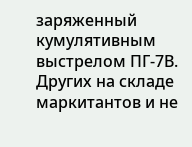заряженный кумулятивным выстрелом ПГ-7В. Других на складе маркитантов и не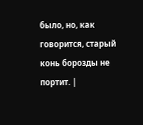было, но, как говорится, старый конь борозды не портит. |